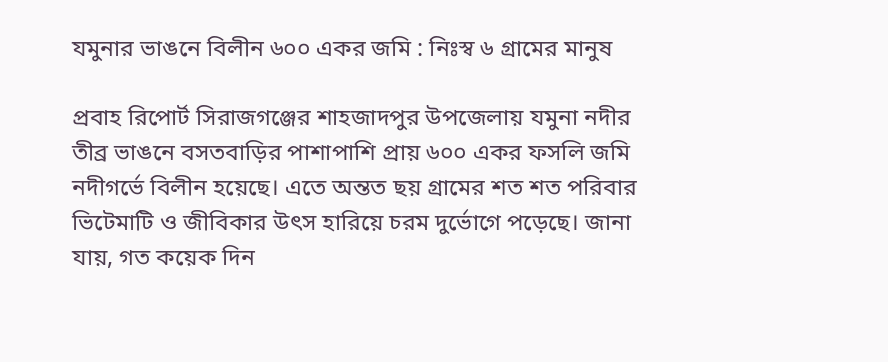যমুনার ভাঙনে বিলীন ৬০০ একর জমি : নিঃস্ব ৬ গ্রামের মানুষ

প্রবাহ রিপোর্ট সিরাজগঞ্জের শাহজাদপুর উপজেলায় যমুনা নদীর তীব্র ভাঙনে বসতবাড়ির পাশাপাশি প্রায় ৬০০ একর ফসলি জমি নদীগর্ভে বিলীন হয়েছে। এতে অন্তত ছয় গ্রামের শত শত পরিবার ভিটেমাটি ও জীবিকার উৎস হারিয়ে চরম দুর্ভোগে পড়েছে। জানা যায়, গত কয়েক দিন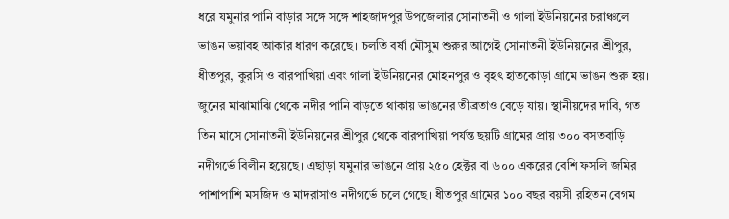ধরে যমুনার পানি বাড়ার সঙ্গে সঙ্গে শাহজাদপুর উপজেলার সোনাতনী ও গালা ইউনিয়নের চরাঞ্চলে ভাঙন ভয়াবহ আকার ধারণ করেছে। চলতি বর্ষা মৌসুম শুরুর আগেই সোনাতনী ইউনিয়নের শ্রীপুর, ধীতপুর, কুরসি ও বারপাখিয়া এবং গালা ইউনিয়নের মোহনপুর ও বৃহৎ হাতকোড়া গ্রামে ভাঙন শুরু হয়। জুনের মাঝামাঝি থেকে নদীর পানি বাড়তে থাকায় ভাঙনের তীব্রতাও বেড়ে যায়। স্থানীয়দের দাবি, গত তিন মাসে সোনাতনী ইউনিয়নের শ্রীপুর থেকে বারপাখিয়া পর্যন্ত ছয়টি গ্রামের প্রায় ৩০০ বসতবাড়ি নদীগর্ভে বিলীন হয়েছে। এছাড়া যমুনার ভাঙনে প্রায় ২৫০ হেক্টর বা ৬০০ একরের বেশি ফসলি জমির পাশাপাশি মসজিদ ও মাদরাসাও নদীগর্ভে চলে গেছে। ধীতপুর গ্রামের ১০০ বছর বয়সী রহিতন বেগম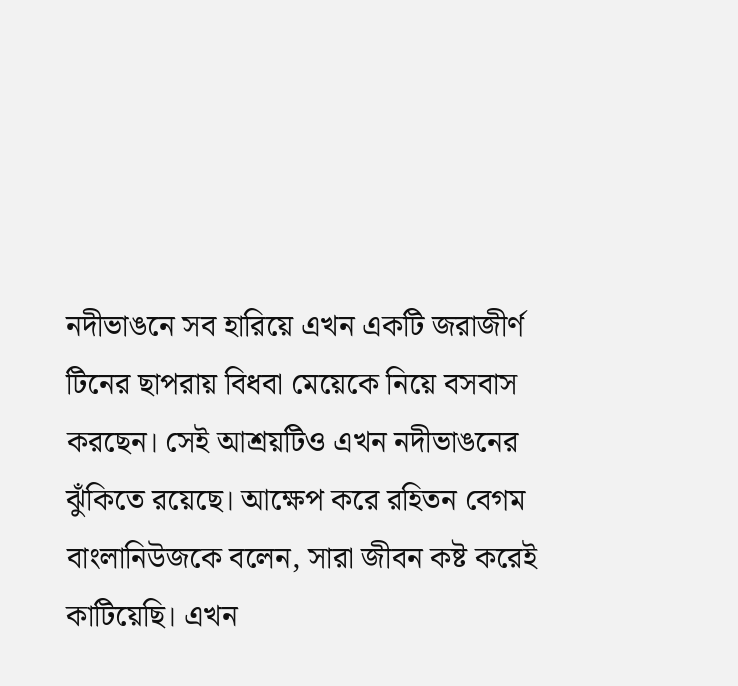নদীভাঙনে সব হারিয়ে এখন একটি জরাজীর্ণ টিনের ছাপরায় বিধবা মেয়েকে নিয়ে বসবাস করছেন। সেই আশ্রয়টিও এখন নদীভাঙনের ঝুঁকিতে রয়েছে। আক্ষেপ করে রহিতন বেগম বাংলানিউজকে বলেন, সারা জীবন কষ্ট করেই কাটিয়েছি। এখন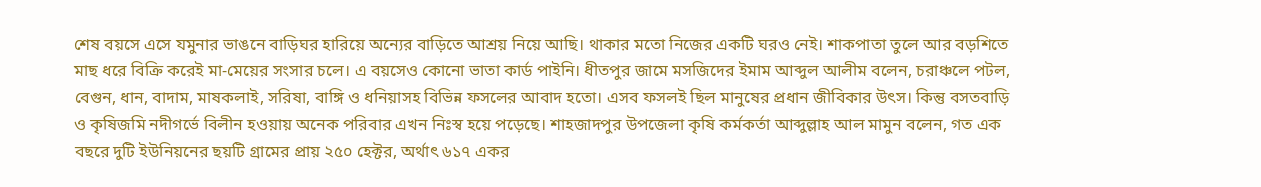শেষ বয়সে এসে যমুনার ভাঙনে বাড়িঘর হারিয়ে অন্যের বাড়িতে আশ্রয় নিয়ে আছি। থাকার মতো নিজের একটি ঘরও নেই। শাকপাতা তুলে আর বড়শিতে মাছ ধরে বিক্রি করেই মা-মেয়ের সংসার চলে। এ বয়সেও কোনো ভাতা কার্ড পাইনি। ধীতপুর জামে মসজিদের ইমাম আব্দুল আলীম বলেন, চরাঞ্চলে পটল, বেগুন, ধান, বাদাম, মাষকলাই, সরিষা, বাঙ্গি ও ধনিয়াসহ বিভিন্ন ফসলের আবাদ হতো। এসব ফসলই ছিল মানুষের প্রধান জীবিকার উৎস। কিন্তু বসতবাড়ি ও কৃষিজমি নদীগর্ভে বিলীন হওয়ায় অনেক পরিবার এখন নিঃস্ব হয়ে পড়েছে। শাহজাদপুর উপজেলা কৃষি কর্মকর্তা আব্দুল্লাহ আল মামুন বলেন, গত এক বছরে দুটি ইউনিয়নের ছয়টি গ্রামের প্রায় ২৫০ হেক্টর, অর্থাৎ ৬১৭ একর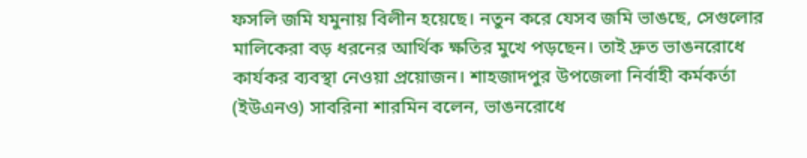ফসলি জমি যমুনায় বিলীন হয়েছে। নতুন করে যেসব জমি ভাঙছে, সেগুলোর মালিকেরা বড় ধরনের আর্থিক ক্ষতির মুখে পড়ছেন। তাই দ্রুত ভাঙনরোধে কার্যকর ব্যবস্থা নেওয়া প্রয়োজন। শাহজাদপুর উপজেলা নির্বাহী কর্মকর্তা (ইউএনও) সাবরিনা শারমিন বলেন, ভাঙনরোধে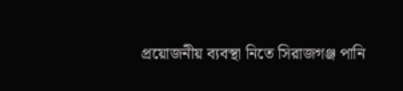প্রয়োজনীয় ব্যবস্থা নিতে সিরাজগঞ্জ পানি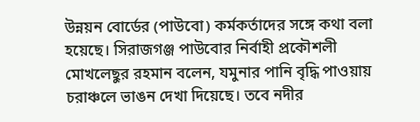উন্নয়ন বোর্ডের (পাউবো) কর্মকর্তাদের সঙ্গে কথা বলা হয়েছে। সিরাজগঞ্জ পাউবোর নির্বাহী প্রকৌশলী মোখলেছুর রহমান বলেন, যমুনার পানি বৃদ্ধি পাওয়ায় চরাঞ্চলে ভাঙন দেখা দিয়েছে। তবে নদীর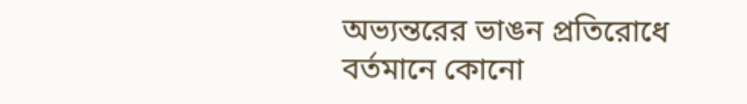অভ্যন্তরের ভাঙন প্রতিরোধে বর্তমানে কোনো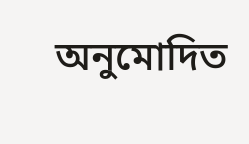অনুমোদিত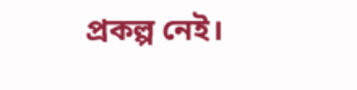প্রকল্প নেই।